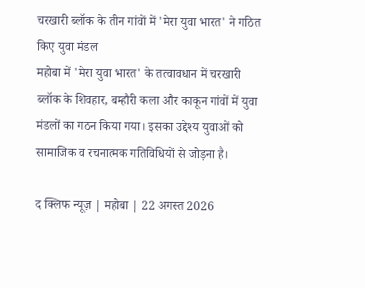चरखारी ब्लॉक के तीन गांवों में 'मेरा युवा भारत' ने गठित किए युवा मंडल
महोबा में 'मेरा युवा भारत' के तत्वावधान में चरखारी ब्लॉक के शिवहार, बम्हौरी कला और काकून गांवों में युवा मंडलों का गठन किया गया। इसका उद्देश्य युवाओं को सामाजिक व रचनात्मक गतिविधियों से जोड़ना है।

द क्लिफ न्यूज़ | महोबा | 22 अगस्त 2026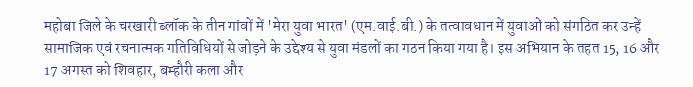महोबा जिले के चरखारी ब्लॉक के तीन गांवों में 'मेरा युवा भारत' (एम.वाई.बी.) के तत्वावधान में युवाओं को संगठित कर उन्हें सामाजिक एवं रचनात्मक गतिविधियों से जोड़ने के उद्देश्य से युवा मंडलों का गठन किया गया है। इस अभियान के तहत 15, 16 और 17 अगस्त को शिवहार, बम्हौरी कला और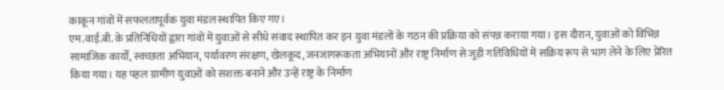काकून गांवों में सफलतापूर्वक युवा मंडल स्थापित किए गए।
एम.वाई.बी. के प्रतिनिधियों द्वारा गांवों में युवाओं से सीधे संवाद स्थापित कर इन युवा मंडलों के गठन की प्रक्रिया को संपन्न कराया गया। इस दौरान, युवाओं को विभिन्न सामाजिक कार्यों, स्वच्छता अभियान, पर्यावरण संरक्षण, खेलकूद, जनजागरूकता अभियानों और राष्ट्र निर्माण से जुड़ी गतिविधियों में सक्रिय रूप से भाग लेने के लिए प्रेरित किया गया। यह पहल ग्रामीण युवाओं को सशक्त बनाने और उन्हें राष्ट्र के निर्माण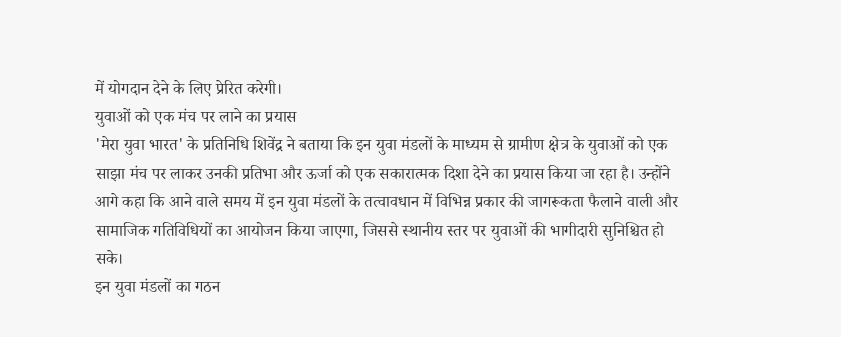में योगदान देने के लिए प्रेरित करेगी।
युवाओं को एक मंच पर लाने का प्रयास
'मेरा युवा भारत' के प्रतिनिधि शिवेंद्र ने बताया कि इन युवा मंडलों के माध्यम से ग्रामीण क्षेत्र के युवाओं को एक साझा मंच पर लाकर उनकी प्रतिभा और ऊर्जा को एक सकारात्मक दिशा देने का प्रयास किया जा रहा है। उन्होंने आगे कहा कि आने वाले समय में इन युवा मंडलों के तत्वावधान में विभिन्न प्रकार की जागरूकता फैलाने वाली और सामाजिक गतिविधियों का आयोजन किया जाएगा, जिससे स्थानीय स्तर पर युवाओं की भागीदारी सुनिश्चित हो सके।
इन युवा मंडलों का गठन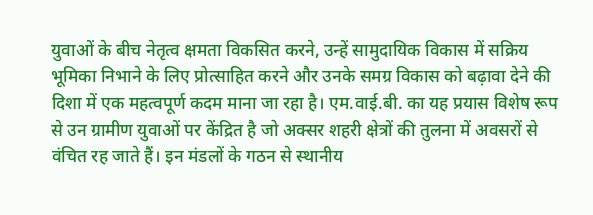युवाओं के बीच नेतृत्व क्षमता विकसित करने, उन्हें सामुदायिक विकास में सक्रिय भूमिका निभाने के लिए प्रोत्साहित करने और उनके समग्र विकास को बढ़ावा देने की दिशा में एक महत्वपूर्ण कदम माना जा रहा है। एम.वाई.बी. का यह प्रयास विशेष रूप से उन ग्रामीण युवाओं पर केंद्रित है जो अक्सर शहरी क्षेत्रों की तुलना में अवसरों से वंचित रह जाते हैं। इन मंडलों के गठन से स्थानीय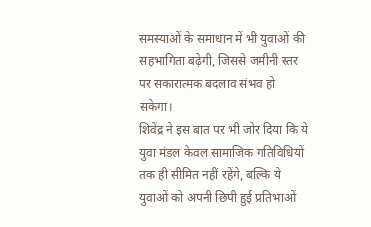समस्याओं के समाधान में भी युवाओं की सहभागिता बढ़ेगी, जिससे जमीनी स्तर पर सकारात्मक बदलाव संभव हो सकेगा।
शिवेंद्र ने इस बात पर भी जोर दिया कि ये युवा मंडल केवल सामाजिक गतिविधियों तक ही सीमित नहीं रहेंगे, बल्कि ये युवाओं को अपनी छिपी हुई प्रतिभाओं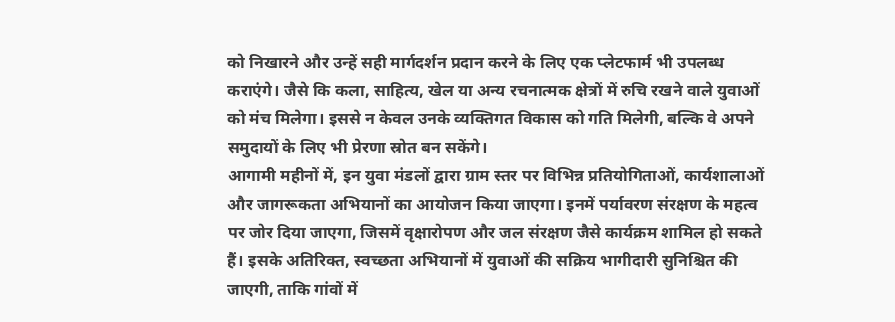को निखारने और उन्हें सही मार्गदर्शन प्रदान करने के लिए एक प्लेटफार्म भी उपलब्ध कराएंगे। जैसे कि कला, साहित्य, खेल या अन्य रचनात्मक क्षेत्रों में रुचि रखने वाले युवाओं को मंच मिलेगा। इससे न केवल उनके व्यक्तिगत विकास को गति मिलेगी, बल्कि वे अपने समुदायों के लिए भी प्रेरणा स्रोत बन सकेंगे।
आगामी महीनों में, इन युवा मंडलों द्वारा ग्राम स्तर पर विभिन्न प्रतियोगिताओं, कार्यशालाओं और जागरूकता अभियानों का आयोजन किया जाएगा। इनमें पर्यावरण संरक्षण के महत्व पर जोर दिया जाएगा, जिसमें वृक्षारोपण और जल संरक्षण जैसे कार्यक्रम शामिल हो सकते हैं। इसके अतिरिक्त, स्वच्छता अभियानों में युवाओं की सक्रिय भागीदारी सुनिश्चित की जाएगी, ताकि गांवों में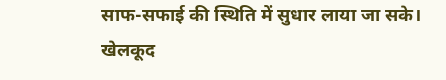साफ-सफाई की स्थिति में सुधार लाया जा सके। खेलकूद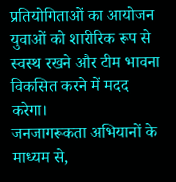प्रतियोगिताओं का आयोजन युवाओं को शारीरिक रूप से स्वस्थ रखने और टीम भावना विकसित करने में मदद करेगा।
जनजागरूकता अभियानों के माध्यम से,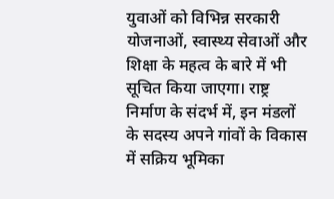युवाओं को विभिन्न सरकारी योजनाओं, स्वास्थ्य सेवाओं और शिक्षा के महत्व के बारे में भी सूचित किया जाएगा। राष्ट्र निर्माण के संदर्भ में, इन मंडलों के सदस्य अपने गांवों के विकास में सक्रिय भूमिका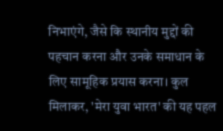निभाएंगे, जैसे कि स्थानीय मुद्दों की पहचान करना और उनके समाधान के लिए सामूहिक प्रयास करना। कुल मिलाकर, 'मेरा युवा भारत' की यह पहल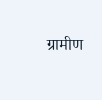ग्रामीण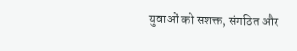युवाओं को सशक्त, संगठित और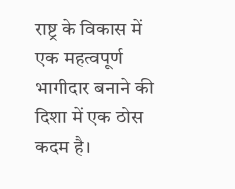राष्ट्र के विकास में एक महत्वपूर्ण भागीदार बनाने की दिशा में एक ठोस कदम है।